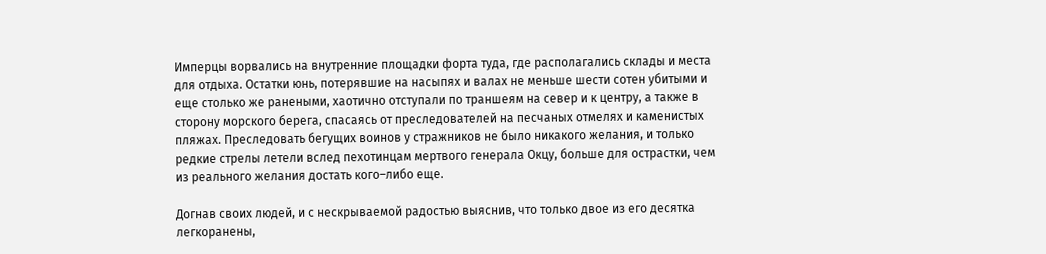Имперцы ворвались на внутренние площадки форта туда, где располагались склады и места для отдыха. Остатки юнь, потерявшие на насыпях и валах не меньше шести сотен убитыми и еще столько же ранеными, хаотично отступали по траншеям на север и к центру, а также в сторону морского берега, спасаясь от преследователей на песчаных отмелях и каменистых пляжах. Преследовать бегущих воинов у стражников не было никакого желания, и только редкие стрелы летели вслед пехотинцам мертвого генерала Окцу, больше для острастки, чем из реального желания достать кого–либо еще.

Догнав своих людей, и с нескрываемой радостью выяснив, что только двое из его десятка легкоранены,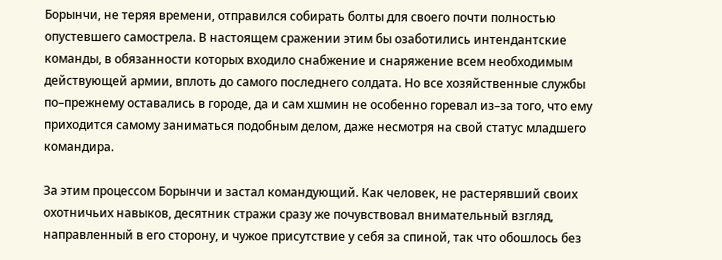Борынчи, не теряя времени, отправился собирать болты для своего почти полностью опустевшего самострела. В настоящем сражении этим бы озаботились интендантские команды, в обязанности которых входило снабжение и снаряжение всем необходимым действующей армии, вплоть до самого последнего солдата. Но все хозяйственные службы по–прежнему оставались в городе, да и сам хшмин не особенно горевал из–за того, что ему приходится самому заниматься подобным делом, даже несмотря на свой статус младшего командира.

За этим процессом Борынчи и застал командующий. Как человек, не растерявший своих охотничьих навыков, десятник стражи сразу же почувствовал внимательный взгляд, направленный в его сторону, и чужое присутствие у себя за спиной, так что обошлось без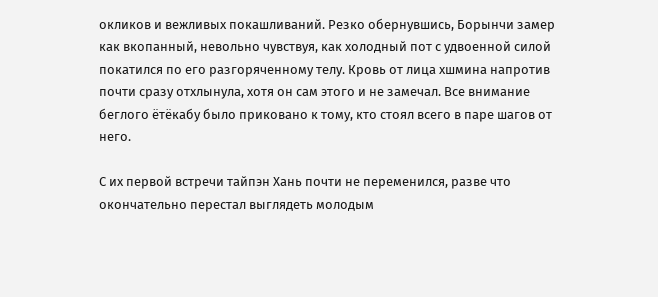окликов и вежливых покашливаний. Резко обернувшись, Борынчи замер как вкопанный, невольно чувствуя, как холодный пот с удвоенной силой покатился по его разгоряченному телу. Кровь от лица хшмина напротив почти сразу отхлынула, хотя он сам этого и не замечал. Все внимание беглого ётёкабу было приковано к тому, кто стоял всего в паре шагов от него.

С их первой встречи тайпэн Хань почти не переменился, разве что окончательно перестал выглядеть молодым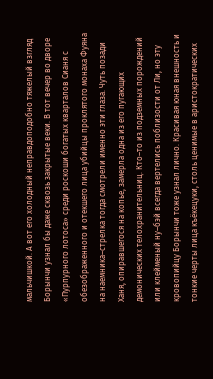мальчишкой. А вот его холодный неправдоподобно тяжелый взгляд Борынчи узнал бы даже сквозь закрытые веки. В тот вечер во дворе «Пурпурного лотоса» среди роскоши богатых кварталов Сианя с обезображенного и отекшего лица убийцы проклятого монаха Фуяна на наемника–стрелка тогда смотрели именно эти глаза. Чуть позади Ханя, опиравшегося на копье, замерла одна из его пугающих демонических телохранительниц. Кто–то из подземных порождений или клейменый ну–бэй всегда вертелись поблизости от Ли, но эту кровопийцу Борынчи тоже узнал лично. Красивая юная внешность и тонкие черты лица къёкецуки, столь ценимые в аристократических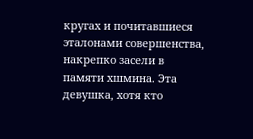кругах и почитавшиеся эталонами совершенства, накрепко засели в памяти хшмина. Эта девушка, хотя кто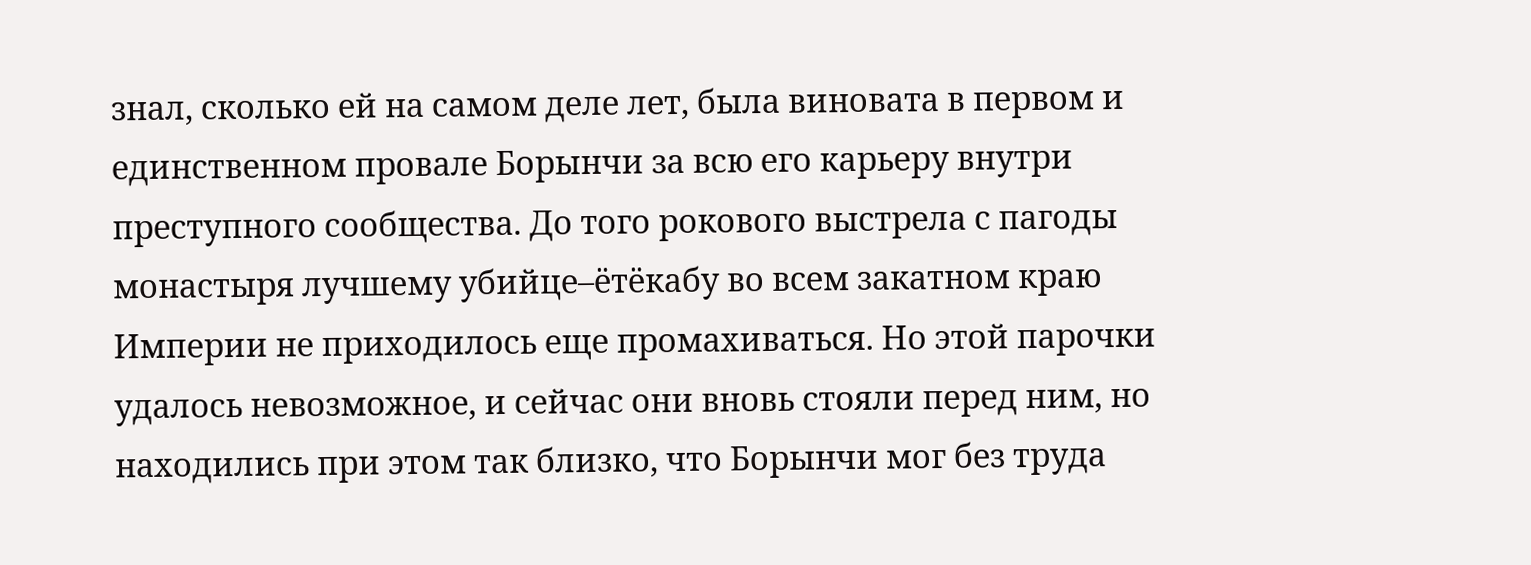знал, сколько ей на самом деле лет, была виновата в первом и единственном провале Борынчи за всю его карьеру внутри преступного сообщества. До того рокового выстрела с пагоды монастыря лучшему убийце–ётёкабу во всем закатном краю Империи не приходилось еще промахиваться. Но этой парочки удалось невозможное, и сейчас они вновь стояли перед ним, но находились при этом так близко, что Борынчи мог без труда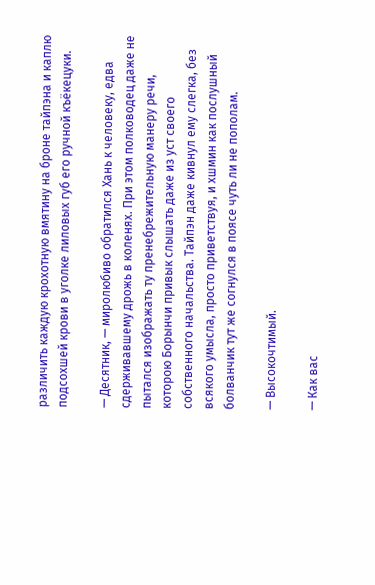различить каждую крохотную вмятину на броне тайпэна и каплю подсохшей крови в уголке лиловых губ его ручной къёкецуки.

— Десятник, — миролюбиво обратился Хань к человеку, едва сдерживавшему дрожь в коленях. При этом полководец даже не пытался изображать ту пренебрежительную манеру речи, которою Борынчи привык слышать даже из уст своего собственного начальства. Тайпэн даже кивнул ему слегка, без всякого умысла, просто приветствуя, и хшмин как послушный болванчик тут же согнулся в поясе чуть ли не пополам.

— Высокочтимый.

— Как вас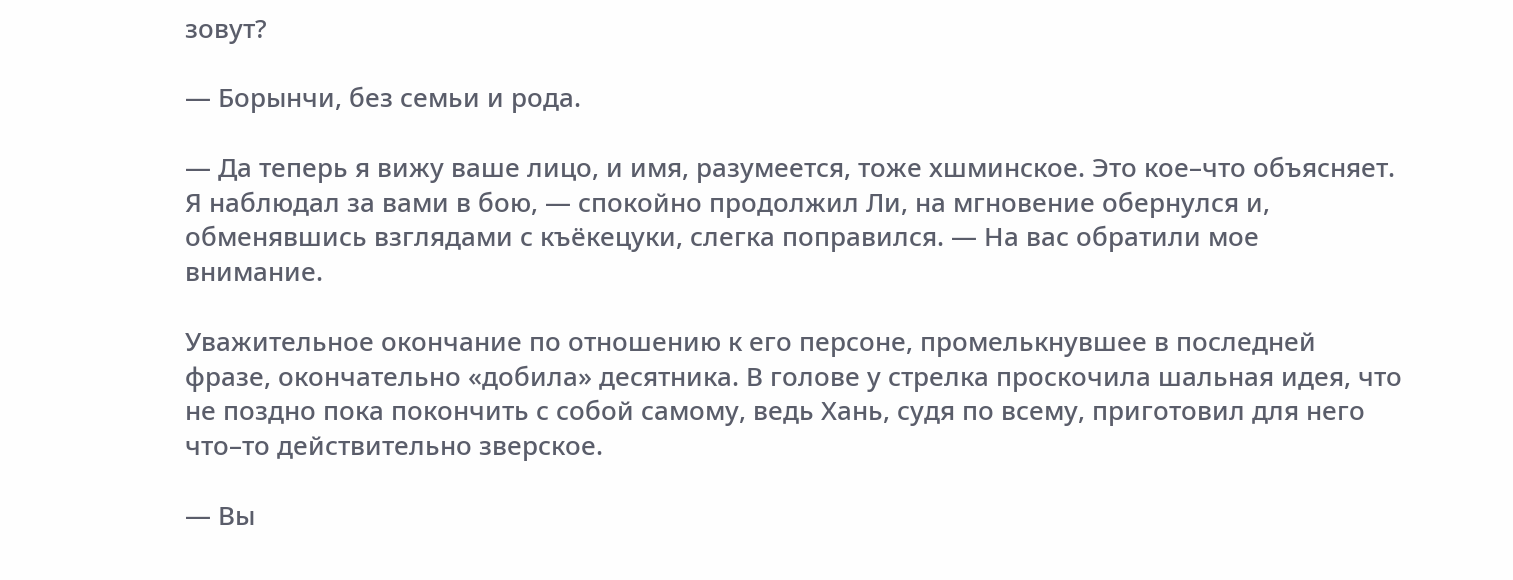зовут?

— Борынчи, без семьи и рода.

— Да теперь я вижу ваше лицо, и имя, разумеется, тоже хшминское. Это кое–что объясняет. Я наблюдал за вами в бою, — спокойно продолжил Ли, на мгновение обернулся и, обменявшись взглядами с къёкецуки, слегка поправился. — На вас обратили мое внимание.

Уважительное окончание по отношению к его персоне, промелькнувшее в последней фразе, окончательно «добила» десятника. В голове у стрелка проскочила шальная идея, что не поздно пока покончить с собой самому, ведь Хань, судя по всему, приготовил для него что–то действительно зверское.

— Вы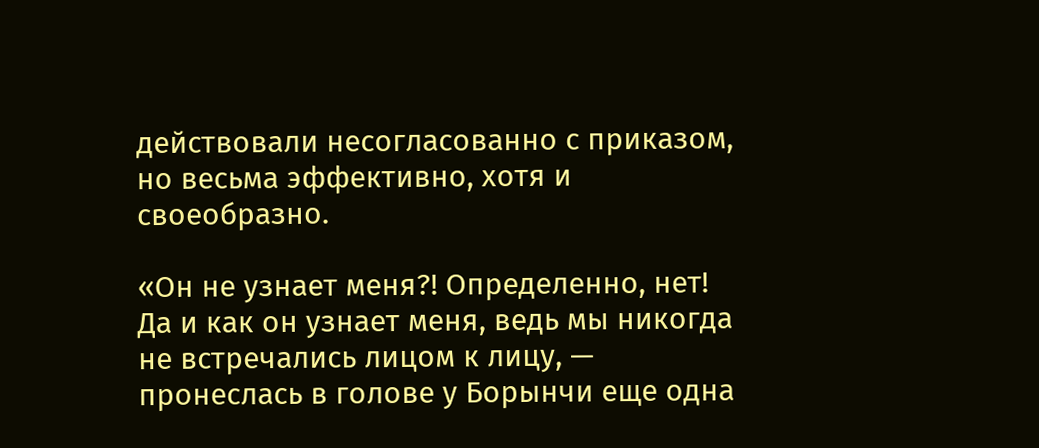действовали несогласованно с приказом, но весьма эффективно, хотя и своеобразно.

«Он не узнает меня?! Определенно, нет! Да и как он узнает меня, ведь мы никогда не встречались лицом к лицу, — пронеслась в голове у Борынчи еще одна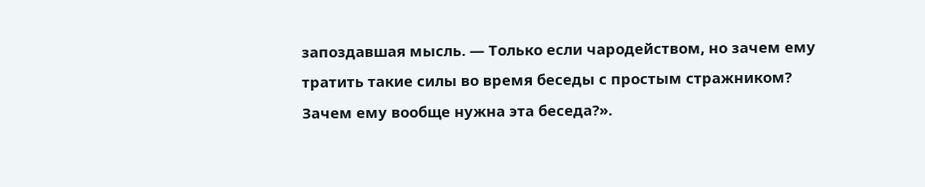запоздавшая мысль. — Только если чародейством, но зачем ему тратить такие силы во время беседы с простым стражником? Зачем ему вообще нужна эта беседа?».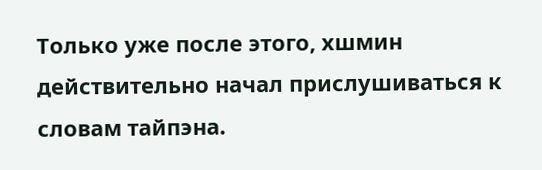Только уже после этого, хшмин действительно начал прислушиваться к словам тайпэна.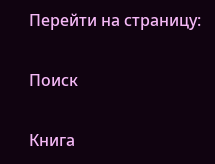Перейти на страницу:

Поиск

Книга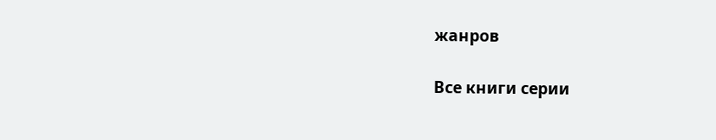жанров

Все книги серии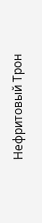Нефритовый Трон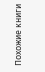Похожие книги